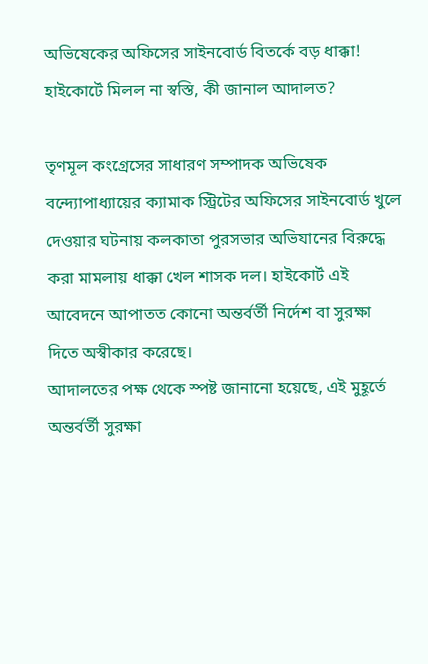অভিষেকের অফিসের সাইনবোর্ড বিতর্কে বড় ধাক্কা! হাইকোর্টে মিলল না স্বস্তি, কী জানাল আদালত?

তৃণমূল কংগ্রেসের সাধারণ সম্পাদক অভিষেক বন্দ্যোপাধ্যায়ের ক্যামাক স্ট্রিটের অফিসের সাইনবোর্ড খুলে দেওয়ার ঘটনায় কলকাতা পুরসভার অভিযানের বিরুদ্ধে করা মামলায় ধাক্কা খেল শাসক দল। হাইকোর্ট এই আবেদনে আপাতত কোনো অন্তর্বর্তী নির্দেশ বা সুরক্ষা দিতে অস্বীকার করেছে।
আদালতের পক্ষ থেকে স্পষ্ট জানানো হয়েছে, এই মুহূর্তে অন্তর্বর্তী সুরক্ষা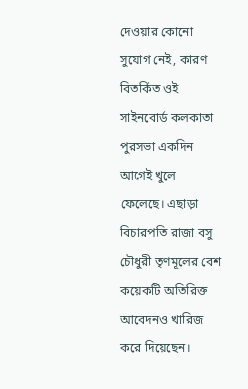দেওয়ার কোনো সুযোগ নেই, কারণ বিতর্কিত ওই সাইনবোর্ড কলকাতা পুরসভা একদিন আগেই খুলে ফেলেছে। এছাড়া বিচারপতি রাজা বসু চৌধুরী তৃণমূলের বেশ কয়েকটি অতিরিক্ত আবেদনও খারিজ করে দিয়েছেন।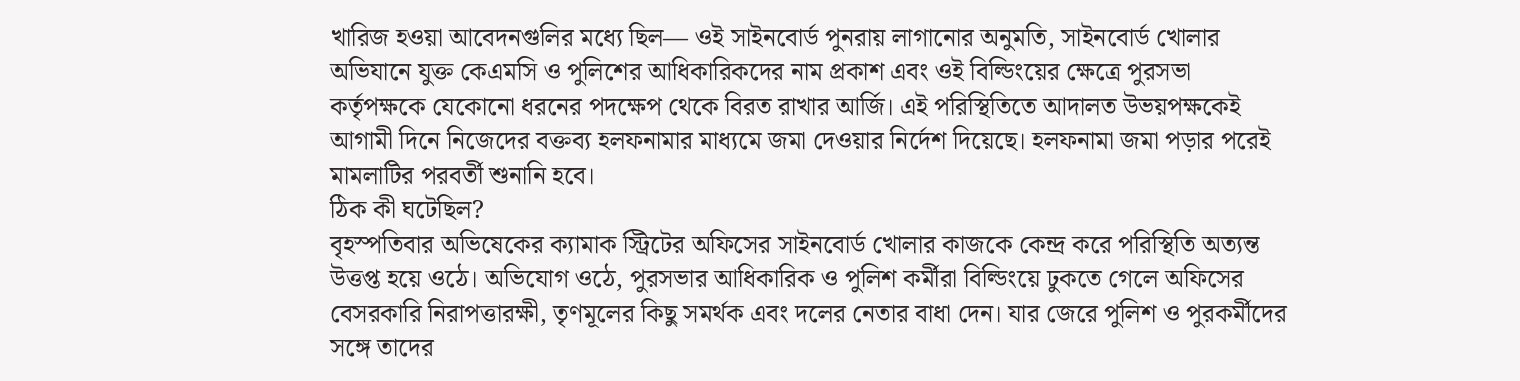খারিজ হওয়া আবেদনগুলির মধ্যে ছিল— ওই সাইনবোর্ড পুনরায় লাগানোর অনুমতি, সাইনবোর্ড খোলার অভিযানে যুক্ত কেএমসি ও পুলিশের আধিকারিকদের নাম প্রকাশ এবং ওই বিল্ডিংয়ের ক্ষেত্রে পুরসভা কর্তৃপক্ষকে যেকোনো ধরনের পদক্ষেপ থেকে বিরত রাখার আর্জি। এই পরিস্থিতিতে আদালত উভয়পক্ষকেই আগামী দিনে নিজেদের বক্তব্য হলফনামার মাধ্যমে জমা দেওয়ার নির্দেশ দিয়েছে। হলফনামা জমা পড়ার পরেই মামলাটির পরবর্তী শুনানি হবে।
ঠিক কী ঘটেছিল?
বৃহস্পতিবার অভিষেকের ক্যামাক স্ট্রিটের অফিসের সাইনবোর্ড খোলার কাজকে কেন্দ্র করে পরিস্থিতি অত্যন্ত উত্তপ্ত হয়ে ওঠে। অভিযোগ ওঠে, পুরসভার আধিকারিক ও পুলিশ কর্মীরা বিল্ডিংয়ে ঢুকতে গেলে অফিসের বেসরকারি নিরাপত্তারক্ষী, তৃণমূলের কিছু সমর্থক এবং দলের নেতার বাধা দেন। যার জেরে পুলিশ ও পুরকর্মীদের সঙ্গে তাদের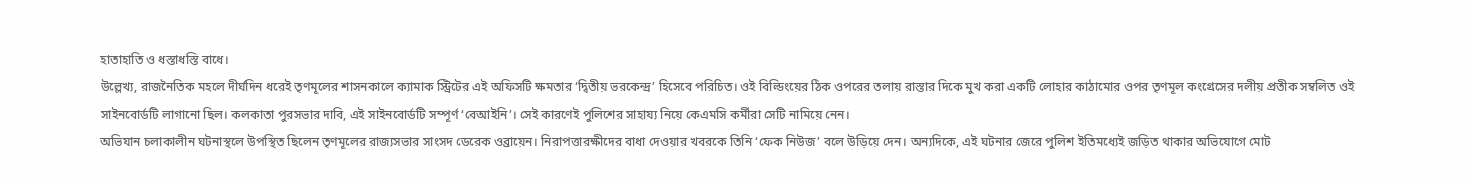হাতাহাতি ও ধস্তাধস্তি বাধে।
উল্লেখ্য, রাজনৈতিক মহলে দীর্ঘদিন ধরেই তৃণমূলের শাসনকালে ক্যামাক স্ট্রিটের এই অফিসটি ক্ষমতার ‘দ্বিতীয় ভরকেন্দ্র’ হিসেবে পরিচিত। ওই বিল্ডিংয়ের ঠিক ওপরের তলায় রাস্তার দিকে মুখ করা একটি লোহার কাঠামোর ওপর তৃণমূল কংগ্রেসের দলীয় প্রতীক সম্বলিত ওই সাইনবোর্ডটি লাগানো ছিল। কলকাতা পুরসভার দাবি, এই সাইনবোর্ডটি সম্পূর্ণ ‘বেআইনি’। সেই কারণেই পুলিশের সাহায্য নিয়ে কেএমসি কর্মীরা সেটি নামিয়ে নেন।
অভিযান চলাকালীন ঘটনাস্থলে উপস্থিত ছিলেন তৃণমূলের রাজ্যসভার সাংসদ ডেরেক ওব্রায়েন। নিরাপত্তারক্ষীদের বাধা দেওয়ার খবরকে তিনি ‘ফেক নিউজ’ বলে উড়িয়ে দেন। অন্যদিকে, এই ঘটনার জেরে পুলিশ ইতিমধ্যেই জড়িত থাকার অভিযোগে মোট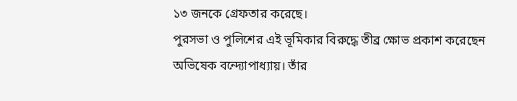১৩ জনকে গ্রেফতার করেছে।
পুরসভা ও পুলিশের এই ভূমিকার বিরুদ্ধে তীব্র ক্ষোভ প্রকাশ করেছেন অভিষেক বন্দ্যোপাধ্যায়। তাঁর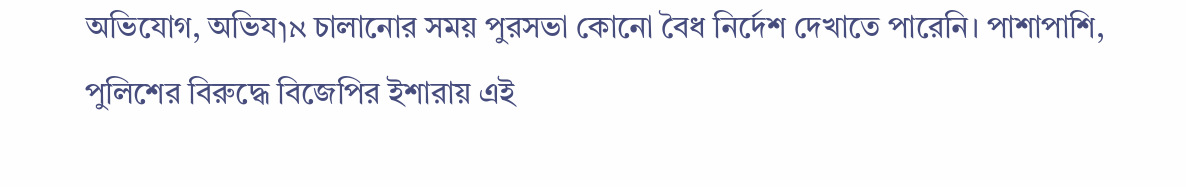অভিযোগ, অভিযאן চালানোর সময় পুরসভা কোনো বৈধ নির্দেশ দেখাতে পারেনি। পাশাপাশি, পুলিশের বিরুদ্ধে বিজেপির ইশারায় এই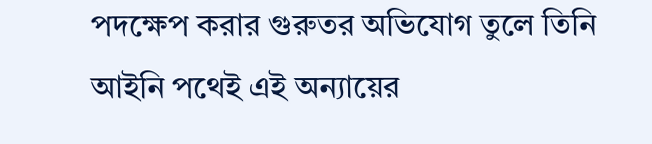পদক্ষেপ করার গুরুতর অভিযোগ তুলে তিনি আইনি পথেই এই অন্যায়ের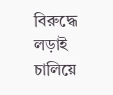বিরুদ্ধে লড়াই চালিয়ে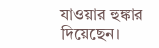যাওয়ার হুঙ্কার দিয়েছেন।